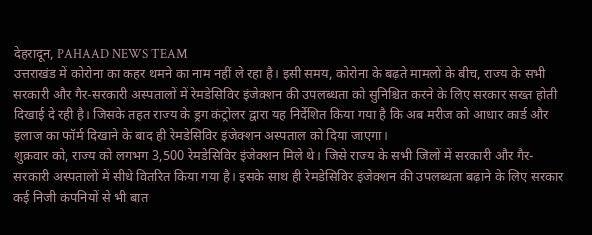देहरादून, PAHAAD NEWS TEAM
उत्तराखंड में कोरोना का कहर थमने का नाम नहीं ले रहा है। इसी समय, कोरोना के बढ़ते मामलों के बीच, राज्य के सभी सरकारी और गैर-सरकारी अस्पतालों में रेमडेसिविर इंजेक्शन की उपलब्धता को सुनिश्चित करने के लिए सरकार सख्त होती दिखाई दे रही है। जिसके तहत राज्य के ड्रग कंट्रोलर द्वारा यह निर्देशित किया गया है कि अब मरीज को आधार कार्ड और इलाज का फॉर्म दिखाने के बाद ही रेमडेसिविर इंजेक्शन अस्पताल को दिया जाएगा।
शुक्रवार को, राज्य को लगभग 3,500 रेमडेसिविर इंजेक्शन मिले थे। जिसे राज्य के सभी जिलों में सरकारी और गैर-सरकारी अस्पतालों में सीधे वितरित किया गया है। इसके साथ ही रेमडेसिविर इंजेक्शन की उपलब्धता बढ़ाने के लिए सरकार कई निजी कंपनियों से भी बात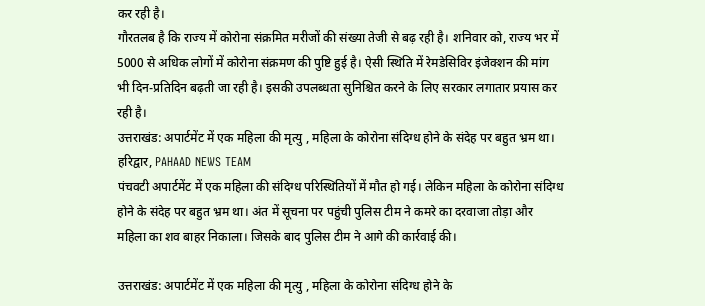कर रही है।
गौरतलब है कि राज्य में कोरोना संक्रमित मरीजों की संख्या तेजी से बढ़ रही है। शनिवार को, राज्य भर में 5000 से अधिक लोगों में कोरोना संक्रमण की पुष्टि हुई है। ऐसी स्थिति में रेमडेसिविर इंजेक्शन की मांग भी दिन-प्रतिदिन बढ़ती जा रही है। इसकी उपलब्धता सुनिश्चित करने के लिए सरकार लगातार प्रयास कर रही है।
उत्तराखंड: अपार्टमेंट में एक महिला की मृत्यु , महिला के कोरोना संदिग्ध होने के संदेह पर बहुत भ्रम था।
हरिद्वार, PAHAAD NEWS TEAM
पंचवटी अपार्टमेंट में एक महिला की संदिग्ध परिस्थितियों में मौत हो गई। लेकिन महिला के कोरोना संदिग्ध होने के संदेह पर बहुत भ्रम था। अंत में सूचना पर पहुंची पुलिस टीम ने कमरे का दरवाजा तोड़ा और महिला का शव बाहर निकाला। जिसके बाद पुलिस टीम ने आगे की कार्रवाई की।

उत्तराखंड: अपार्टमेंट में एक महिला की मृत्यु , महिला के कोरोना संदिग्ध होने के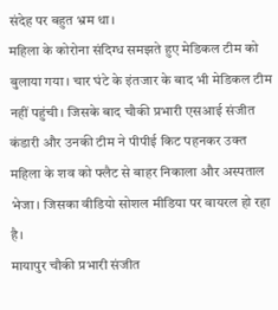संदेह पर बहुत भ्रम था।
महिला के कोरोना संदिग्ध समझते हुए मेडिकल टीम को बुलाया गया। चार घंटे के इंतजार के बाद भी मेडिकल टीम नहीं पहुंची। जिसके बाद चौकी प्रभारी एसआई संजीत कंडारी और उनकी टीम ने पीपीई किट पहनकर उक्त महिला के शव को फ्लैट से बाहर निकाला और अस्पताल भेजा। जिसका वीडियो सोशल मीडिया पर वायरल हो रहा है।
मायापुर चौकी प्रभारी संजीत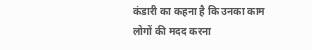कंडारी का कहना है कि उनका काम लोगों की मदद करना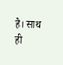है। साथ ही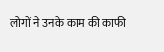लोगों ने उनके काम की काफी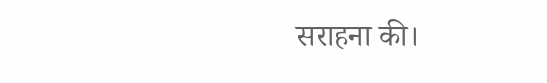सराहना की।